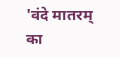'वंदे मातरम् का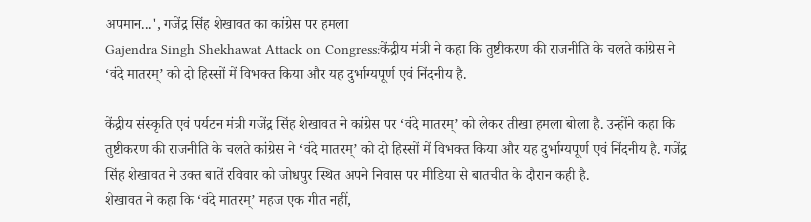अपमान...', गजेंद्र सिंह शेखावत का कांग्रेस पर हमला
Gajendra Singh Shekhawat Attack on Congress:केंद्रीय मंत्री ने कहा कि तुष्टीकरण की राजनीति के चलते कांग्रेस ने ‘वंदे मातरम्’ को दो हिस्सों में विभक्त किया और यह दुर्भाग्यपूर्ण एवं निंदनीय है.

केंद्रीय संस्कृति एवं पर्यटन मंत्री गजेंद्र सिंह शेखावत ने कांग्रेस पर ‘वंदे मातरम्’ को लेकर तीखा हमला बोला है. उन्होंने कहा कि तुष्टीकरण की राजनीति के चलते कांग्रेस ने ‘वंदे मातरम्’ को दो हिस्सों में विभक्त किया और यह दुर्भाग्यपूर्ण एवं निंदनीय है. गजेंद्र सिंह शेखावत ने उक्त बातें रविवार को जोधपुर स्थित अपने निवास पर मीडिया से बातचीत के दौरान कही है.
शेखावत ने कहा कि ‘वंदे मातरम्’ महज एक गीत नहीं,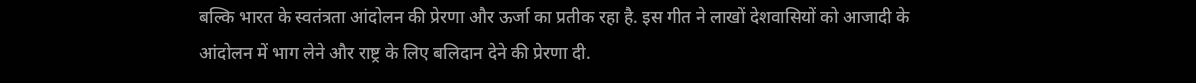बल्कि भारत के स्वतंत्रता आंदोलन की प्रेरणा और ऊर्जा का प्रतीक रहा है. इस गीत ने लाखों देशवासियों को आजादी के आंदोलन में भाग लेने और राष्ट्र के लिए बलिदान देने की प्रेरणा दी.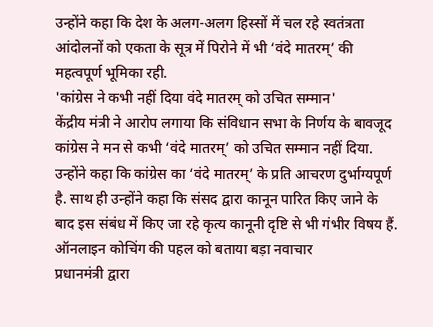उन्होंने कहा कि देश के अलग-अलग हिस्सों में चल रहे स्वतंत्रता आंदोलनों को एकता के सूत्र में पिरोने में भी ‘वंदे मातरम्’ की महत्वपूर्ण भूमिका रही.
'कांग्रेस ने कभी नहीं दिया वंदे मातरम् को उचित सम्मान'
केंद्रीय मंत्री ने आरोप लगाया कि संविधान सभा के निर्णय के बावजूद कांग्रेस ने मन से कभी ‘वंदे मातरम्’ को उचित सम्मान नहीं दिया. उन्होंने कहा कि कांग्रेस का ‘वंदे मातरम्’ के प्रति आचरण दुर्भाग्यपूर्ण है. साथ ही उन्होंने कहा कि संसद द्वारा कानून पारित किए जाने के बाद इस संबंध में किए जा रहे कृत्य कानूनी दृष्टि से भी गंभीर विषय हैं.
ऑनलाइन कोचिंग की पहल को बताया बड़ा नवाचार
प्रधानमंत्री द्वारा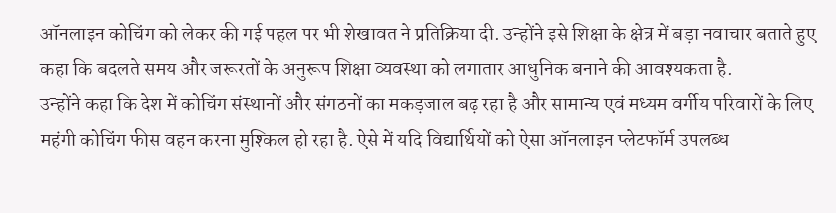ऑनलाइन कोचिंग को लेकर की गई पहल पर भी शेखावत ने प्रतिक्रिया दी. उन्होंने इसे शिक्षा के क्षेत्र में बड़ा नवाचार बताते हुए कहा कि बदलते समय और जरूरतों के अनुरूप शिक्षा व्यवस्था को लगातार आधुनिक बनाने की आवश्यकता है.
उन्होंने कहा कि देश में कोचिंग संस्थानों और संगठनों का मकड़जाल बढ़ रहा है और सामान्य एवं मध्यम वर्गीय परिवारों के लिए महंगी कोचिंग फीस वहन करना मुश्किल हो रहा है. ऐसे में यदि विद्यार्थियों को ऐसा ऑनलाइन प्लेटफॉर्म उपलब्ध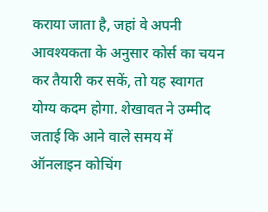कराया जाता है, जहां वे अपनी आवश्यकता के अनुसार कोर्स का चयन कर तैयारी कर सकें, तो यह स्वागत योग्य कदम होगा. शेखावत ने उम्मीद जताई कि आने वाले समय में ऑनलाइन कोचिंग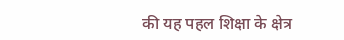की यह पहल शिक्षा के क्षेत्र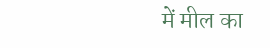में मील का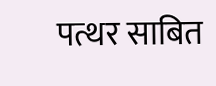पत्थर साबित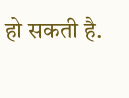हो सकती है.